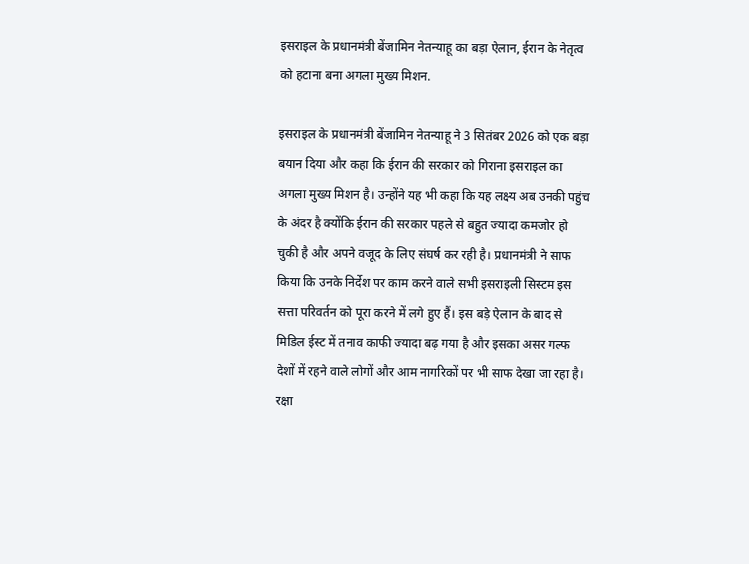इसराइल के प्रधानमंत्री बेंजामिन नेतन्याहू का बड़ा ऐलान, ईरान के नेतृत्व को हटाना बना अगला मुख्य मिशन.

इसराइल के प्रधानमंत्री बेंजामिन नेतन्याहू ने 3 सितंबर 2026 को एक बड़ा बयान दिया और कहा कि ईरान की सरकार को गिराना इसराइल का अगला मुख्य मिशन है। उन्होंने यह भी कहा कि यह लक्ष्य अब उनकी पहुंच के अंदर है क्योंकि ईरान की सरकार पहले से बहुत ज्यादा कमजोर हो चुकी है और अपने वजूद के लिए संघर्ष कर रही है। प्रधानमंत्री ने साफ किया कि उनके निर्देश पर काम करने वाले सभी इसराइली सिस्टम इस सत्ता परिवर्तन को पूरा करने में लगे हुए हैं। इस बड़े ऐलान के बाद से मिडिल ईस्ट में तनाव काफी ज्यादा बढ़ गया है और इसका असर गल्फ देशों में रहने वाले लोगों और आम नागरिकों पर भी साफ देखा जा रहा है।
रक्षा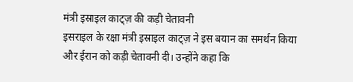मंत्री इस्राइल काट्ज़ की कड़ी चेतावनी
इसराइल के रक्षा मंत्री इस्राइल काट्ज़ ने इस बयान का समर्थन किया और ईरान को कड़ी चेतावनी दी। उन्होंने कहा कि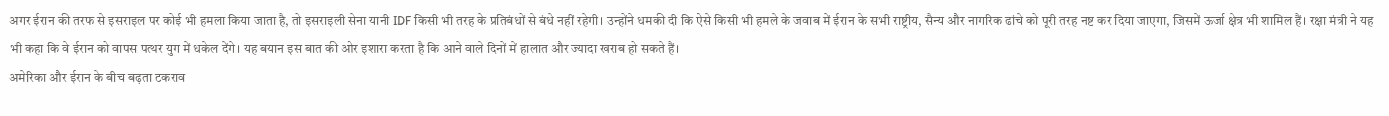अगर ईरान की तरफ से इसराइल पर कोई भी हमला किया जाता है, तो इसराइली सेना यानी IDF किसी भी तरह के प्रतिबंधों से बंधे नहीं रहेगी। उन्होंने धमकी दी कि ऐसे किसी भी हमले के जवाब में ईरान के सभी राष्ट्रीय, सैन्य और नागरिक ढांचे को पूरी तरह नष्ट कर दिया जाएगा, जिसमें ऊर्जा क्षेत्र भी शामिल हैं। रक्षा मंत्री ने यह भी कहा कि वे ईरान को वापस पत्थर युग में धकेल देंगे। यह बयान इस बात की ओर इशारा करता है कि आने वाले दिनों में हालात और ज्यादा खराब हो सकते हैं।
अमेरिका और ईरान के बीच बढ़ता टकराव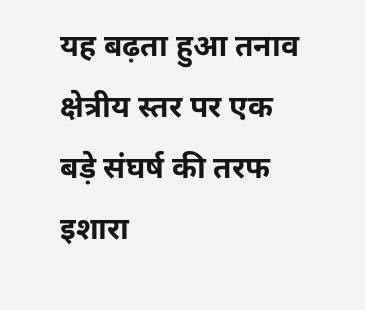यह बढ़ता हुआ तनाव क्षेत्रीय स्तर पर एक बड़े संघर्ष की तरफ इशारा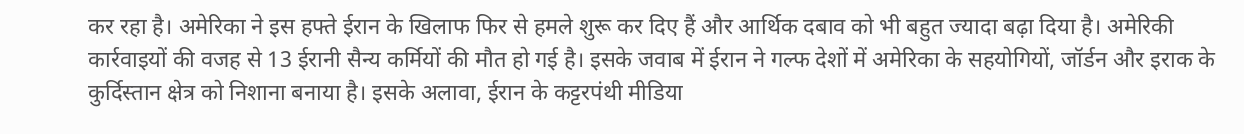कर रहा है। अमेरिका ने इस हफ्ते ईरान के खिलाफ फिर से हमले शुरू कर दिए हैं और आर्थिक दबाव को भी बहुत ज्यादा बढ़ा दिया है। अमेरिकी कार्रवाइयों की वजह से 13 ईरानी सैन्य कर्मियों की मौत हो गई है। इसके जवाब में ईरान ने गल्फ देशों में अमेरिका के सहयोगियों, जॉर्डन और इराक के कुर्दिस्तान क्षेत्र को निशाना बनाया है। इसके अलावा, ईरान के कट्टरपंथी मीडिया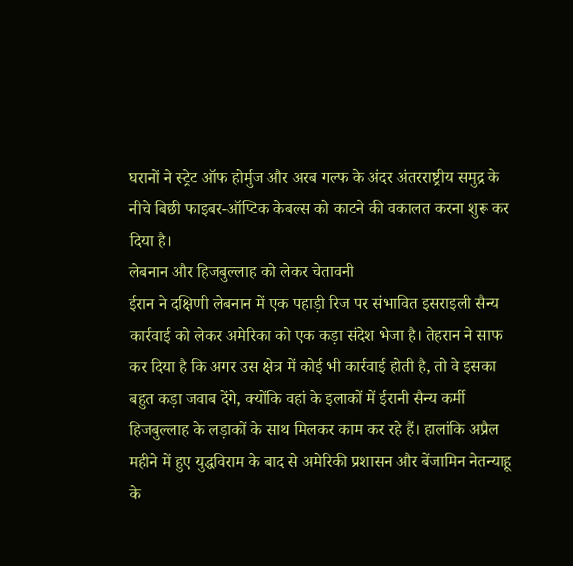घरानों ने स्ट्रेट ऑफ होर्मुज और अरब गल्फ के अंदर अंतरराष्ट्रीय समुद्र के नीचे बिछी फाइबर-ऑप्टिक केबल्स को काटने की वकालत करना शुरू कर दिया है।
लेबनान और हिजबुल्लाह को लेकर चेतावनी
ईरान ने दक्षिणी लेबनान में एक पहाड़ी रिज पर संभावित इसराइली सैन्य कार्रवाई को लेकर अमेरिका को एक कड़ा संदेश भेजा है। तेहरान ने साफ कर दिया है कि अगर उस क्षेत्र में कोई भी कार्रवाई होती है, तो वे इसका बहुत कड़ा जवाब देंगे, क्योंकि वहां के इलाकों में ईरानी सैन्य कर्मी हिजबुल्लाह के लड़ाकों के साथ मिलकर काम कर रहे हैं। हालांकि अप्रैल महीने में हुए युद्धविराम के बाद से अमेरिकी प्रशासन और बेंजामिन नेतन्याहू के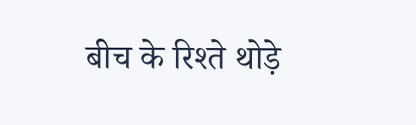बीच के रिश्ते थोड़े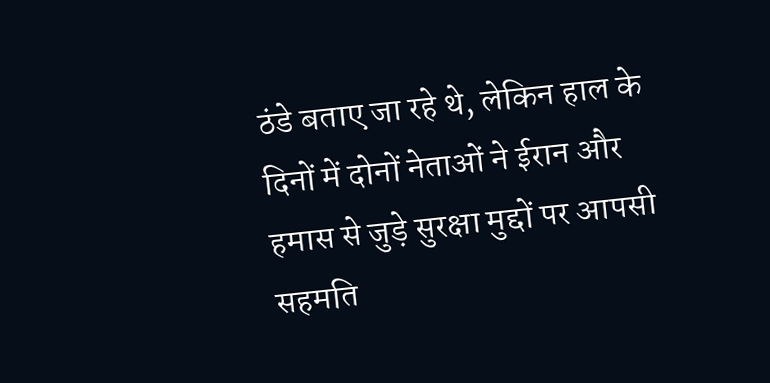ठंडे बताए जा रहे थे, लेकिन हाल के दिनों में दोनों नेताओं ने ईरान और हमास से जुड़े सुरक्षा मुद्दों पर आपसी सहमति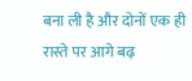बना ली है और दोनों एक ही रास्ते पर आगे बढ़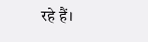रहे हैं।